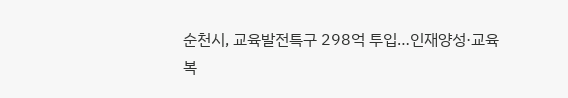순천시, 교육발전특구 298억 투입…인재양성·교육복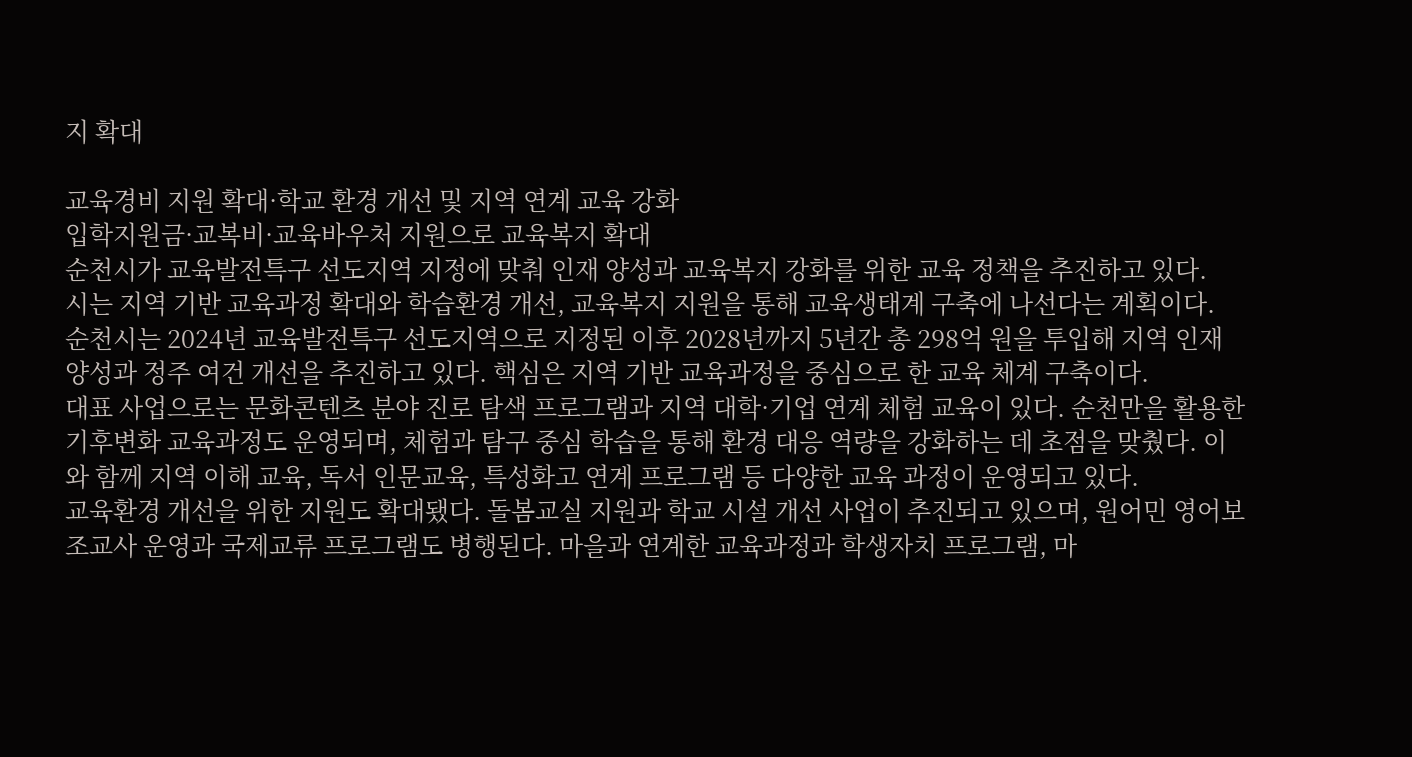지 확대

교육경비 지원 확대·학교 환경 개선 및 지역 연계 교육 강화
입학지원금·교복비·교육바우처 지원으로 교육복지 확대
순천시가 교육발전특구 선도지역 지정에 맞춰 인재 양성과 교육복지 강화를 위한 교육 정책을 추진하고 있다.
시는 지역 기반 교육과정 확대와 학습환경 개선, 교육복지 지원을 통해 교육생태계 구축에 나선다는 계획이다.
순천시는 2024년 교육발전특구 선도지역으로 지정된 이후 2028년까지 5년간 총 298억 원을 투입해 지역 인재 양성과 정주 여건 개선을 추진하고 있다. 핵심은 지역 기반 교육과정을 중심으로 한 교육 체계 구축이다.
대표 사업으로는 문화콘텐츠 분야 진로 탐색 프로그램과 지역 대학·기업 연계 체험 교육이 있다. 순천만을 활용한 기후변화 교육과정도 운영되며, 체험과 탐구 중심 학습을 통해 환경 대응 역량을 강화하는 데 초점을 맞췄다. 이와 함께 지역 이해 교육, 독서 인문교육, 특성화고 연계 프로그램 등 다양한 교육 과정이 운영되고 있다.
교육환경 개선을 위한 지원도 확대됐다. 돌봄교실 지원과 학교 시설 개선 사업이 추진되고 있으며, 원어민 영어보조교사 운영과 국제교류 프로그램도 병행된다. 마을과 연계한 교육과정과 학생자치 프로그램, 마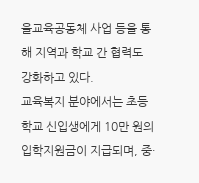을교육공동체 사업 등을 통해 지역과 학교 간 협력도 강화하고 있다.
교육복지 분야에서는 초등학교 신입생에게 10만 원의 입학지원금이 지급되며, 중·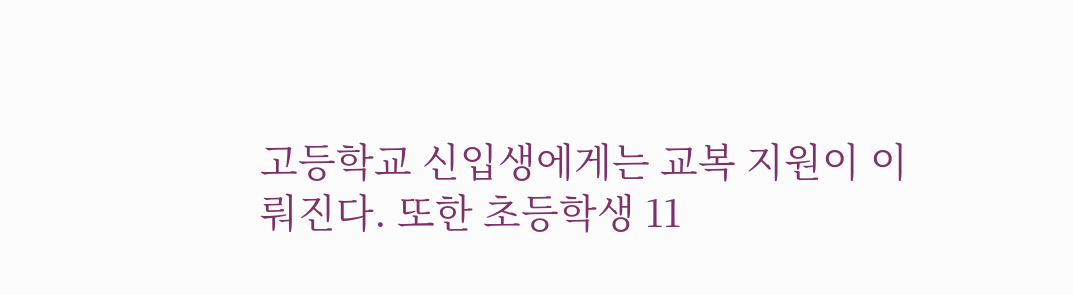고등학교 신입생에게는 교복 지원이 이뤄진다. 또한 초등학생 11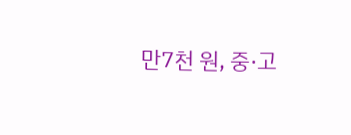만7천 원, 중·고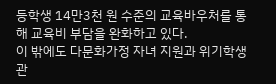등학생 14만3천 원 수준의 교육바우처를 통해 교육비 부담을 완화하고 있다.
이 밖에도 다문화가정 자녀 지원과 위기학생 관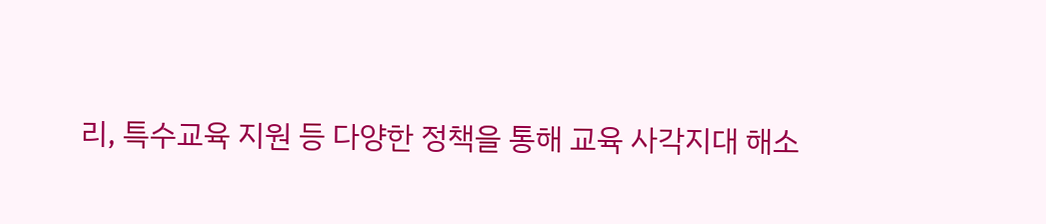리, 특수교육 지원 등 다양한 정책을 통해 교육 사각지대 해소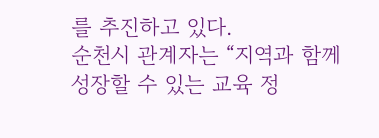를 추진하고 있다.
순천시 관계자는 “지역과 함께 성장할 수 있는 교육 정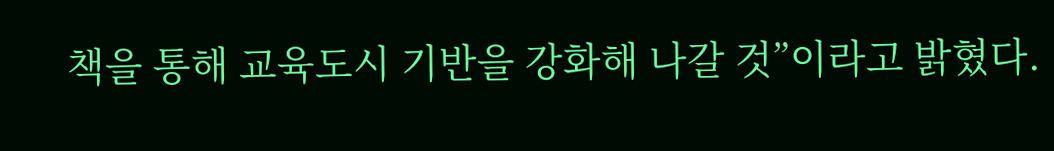책을 통해 교육도시 기반을 강화해 나갈 것”이라고 밝혔다.